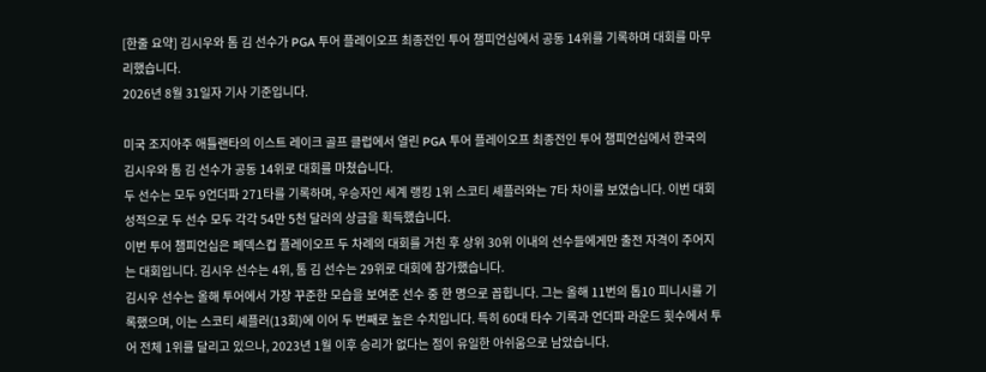[한줄 요약] 김시우와 톰 김 선수가 PGA 투어 플레이오프 최종전인 투어 챔피언십에서 공동 14위를 기록하며 대회를 마무리했습니다.
2026년 8월 31일자 기사 기준입니다.

미국 조지아주 애틀랜타의 이스트 레이크 골프 클럽에서 열린 PGA 투어 플레이오프 최종전인 투어 챔피언십에서 한국의 김시우와 톰 김 선수가 공동 14위로 대회를 마쳤습니다.
두 선수는 모두 9언더파 271타를 기록하며, 우승자인 세계 랭킹 1위 스코티 셰플러와는 7타 차이를 보였습니다. 이번 대회 성적으로 두 선수 모두 각각 54만 5천 달러의 상금을 획득했습니다.
이번 투어 챔피언십은 페덱스컵 플레이오프 두 차례의 대회를 거친 후 상위 30위 이내의 선수들에게만 출전 자격이 주어지는 대회입니다. 김시우 선수는 4위, 톰 김 선수는 29위로 대회에 참가했습니다.
김시우 선수는 올해 투어에서 가장 꾸준한 모습을 보여준 선수 중 한 명으로 꼽힙니다. 그는 올해 11번의 톱10 피니시를 기록했으며, 이는 스코티 셰플러(13회)에 이어 두 번째로 높은 수치입니다. 특히 60대 타수 기록과 언더파 라운드 횟수에서 투어 전체 1위를 달리고 있으나, 2023년 1월 이후 승리가 없다는 점이 유일한 아쉬움으로 남았습니다.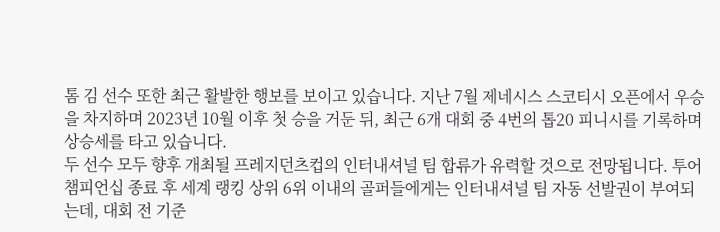톰 김 선수 또한 최근 활발한 행보를 보이고 있습니다. 지난 7월 제네시스 스코티시 오픈에서 우승을 차지하며 2023년 10월 이후 첫 승을 거둔 뒤, 최근 6개 대회 중 4번의 톱20 피니시를 기록하며 상승세를 타고 있습니다.
두 선수 모두 향후 개최될 프레지던츠컵의 인터내셔널 팀 합류가 유력할 것으로 전망됩니다. 투어 챔피언십 종료 후 세계 랭킹 상위 6위 이내의 골퍼들에게는 인터내셔널 팀 자동 선발권이 부여되는데, 대회 전 기준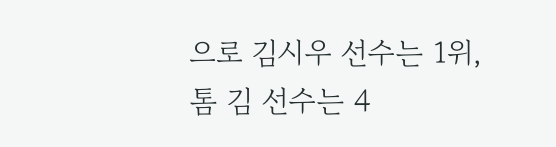으로 김시우 선수는 1위, 톰 김 선수는 4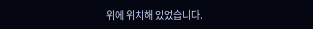위에 위치해 있었습니다.